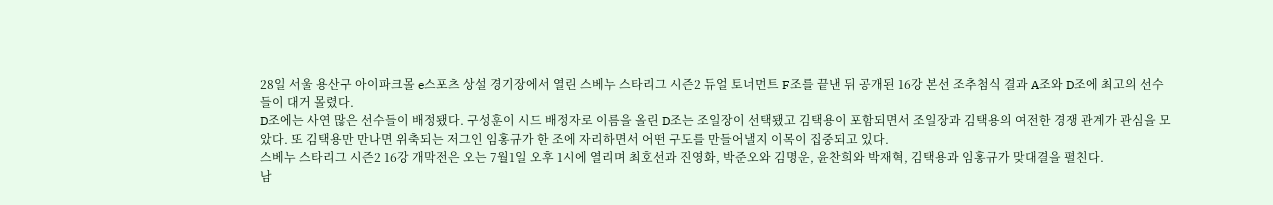28일 서울 용산구 아이파크몰 e스포츠 상설 경기장에서 열린 스베누 스타리그 시즌2 듀얼 토너먼트 F조를 끝낸 뒤 공개된 16강 본선 조추첨식 결과 A조와 D조에 최고의 선수들이 대거 몰렸다.
D조에는 사연 많은 선수들이 배정됐다. 구성훈이 시드 배정자로 이름을 올린 D조는 조일장이 선택됐고 김택용이 포함되면서 조일장과 김택용의 여전한 경쟁 관계가 관심을 모았다. 또 김택용만 만나면 위축되는 저그인 임홍규가 한 조에 자리하면서 어떤 구도를 만들어낼지 이목이 집중되고 있다.
스베누 스타리그 시즌2 16강 개막전은 오는 7월1일 오후 1시에 열리며 최호선과 진영화, 박준오와 김명운, 윤찬희와 박재혁, 김택용과 임홍규가 맞대결을 펼친다.
남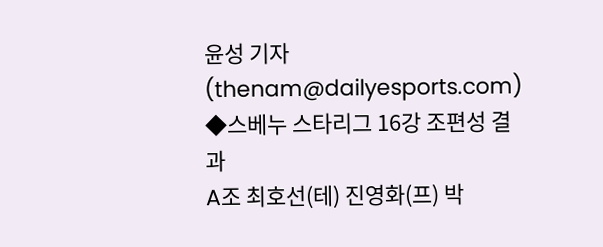윤성 기자 (thenam@dailyesports.com)
◆스베누 스타리그 16강 조편성 결과
A조 최호선(테) 진영화(프) 박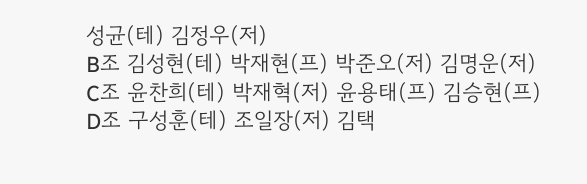성균(테) 김정우(저)
B조 김성현(테) 박재현(프) 박준오(저) 김명운(저)
C조 윤찬희(테) 박재혁(저) 윤용태(프) 김승현(프)
D조 구성훈(테) 조일장(저) 김택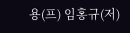용(프) 임홍규(저)